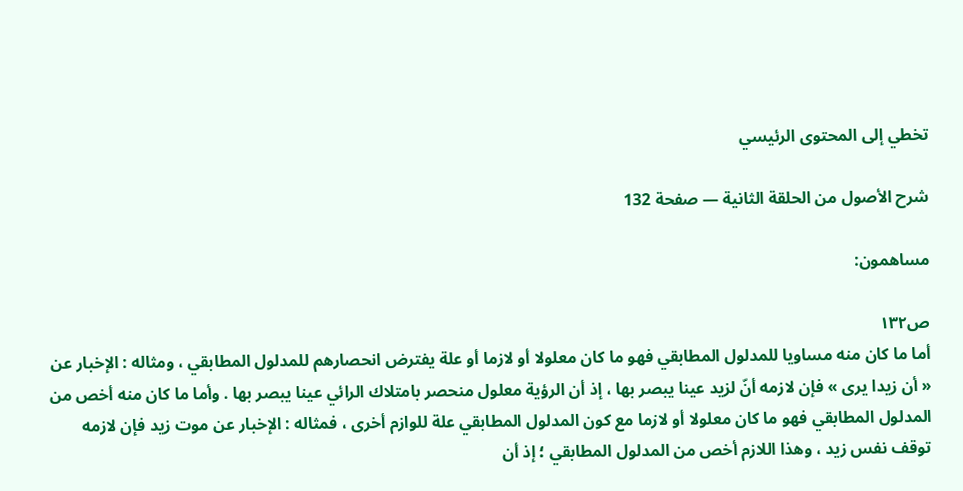تخطي إلى المحتوى الرئيسي

شرح الأصول من الحلقة الثانية — صفحة 132

مساهمون:

ص١٣٢
أما ما كان منه مساويا للمدلول المطابقي فهو ما كان معلولا أو لازما أو علة يفترض انحصارهم للمدلول المطابقي ، ومثاله : الإخبار عن « أن زيدا يرى » فإن لازمه أنّ لزيد عينا يبصر بها ، إذ أن الرؤية معلول منحصر بامتلاك الرائي عينا يبصر بها . وأما ما كان منه أخص من المدلول المطابقي فهو ما كان معلولا أو لازما مع كون المدلول المطابقي علة للوازم أخرى ، فمثاله : الإخبار عن موت زيد فإن لازمه توقف نفس زيد ، وهذا اللازم أخص من المدلول المطابقي ؛ إذ أن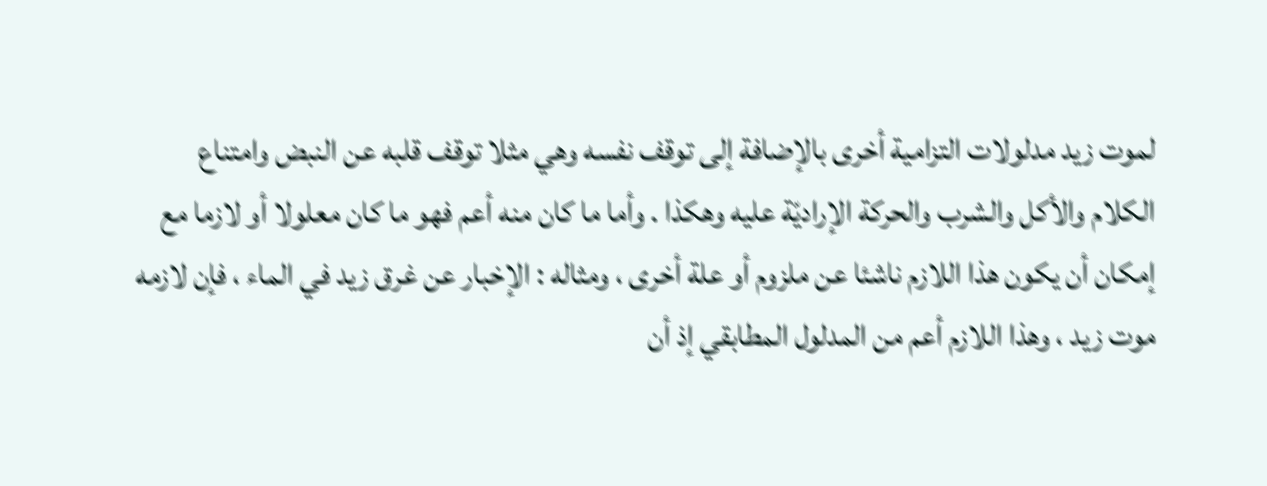لموت زيد مدلولات التزامية أخرى بالإضافة إلى توقف نفسه وهي مثلا توقف قلبه عن النبض وامتناع الكلام والأكل والشرب والحركة الإراديّة عليه وهكذا . وأما ما كان منه أعم فهو ما كان معلولا أو لازما مع إمكان أن يكون هذا اللازم ناشئا عن ملزوم أو علة أخرى ، ومثاله : الإخبار عن غرق زيد في الماء ، فإن لازمه موت زيد ، وهذا اللازم أعم من المدلول المطابقي إذ أن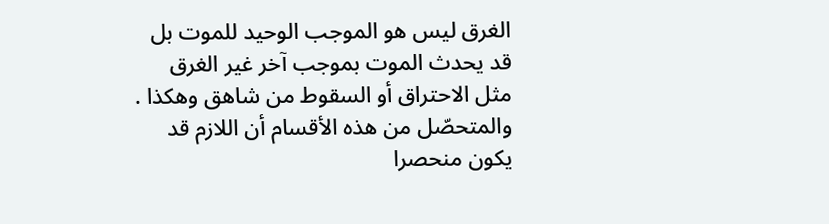الغرق ليس هو الموجب الوحيد للموت بل قد يحدث الموت بموجب آخر غير الغرق مثل الاحتراق أو السقوط من شاهق وهكذا . والمتحصّل من هذه الأقسام أن اللازم قد يكون منحصرا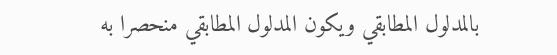بالمدلول المطابقي ويكون المدلول المطابقي منحصرا به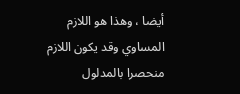أيضا ، وهذا هو اللازم المساوي وقد يكون اللازم منحصرا بالمدلول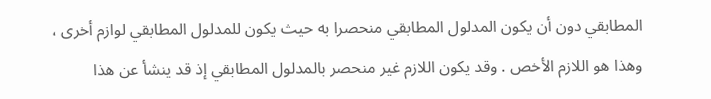المطابقي دون أن يكون المدلول المطابقي منحصرا به حيث يكون للمدلول المطابقي لوازم أخرى ، وهذا هو اللازم الأخص . وقد يكون اللازم غير منحصر بالمدلول المطابقي إذ قد ينشأ عن هذا